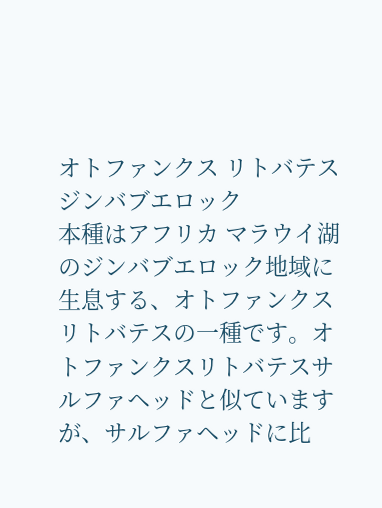オトファンクス リトバテス ジンバブエロック
本種はアフリカ マラウイ湖のジンバブエロック地域に生息する、オトファンクス リトバテスの一種です。オトファンクスリトバテスサルファヘッドと似ていますが、サルファヘッドに比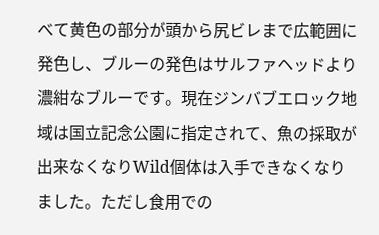べて黄色の部分が頭から尻ビレまで広範囲に発色し、ブルーの発色はサルファヘッドより濃紺なブルーです。現在ジンバブエロック地域は国立記念公園に指定されて、魚の採取が出来なくなりWild個体は入手できなくなりました。ただし食用での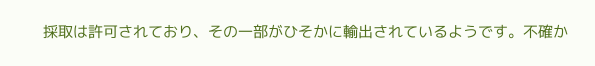採取は許可されており、その一部がひそかに輸出されているようです。不確か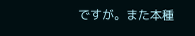ですが。また本種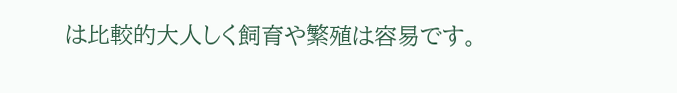は比較的大人しく飼育や繁殖は容易です。